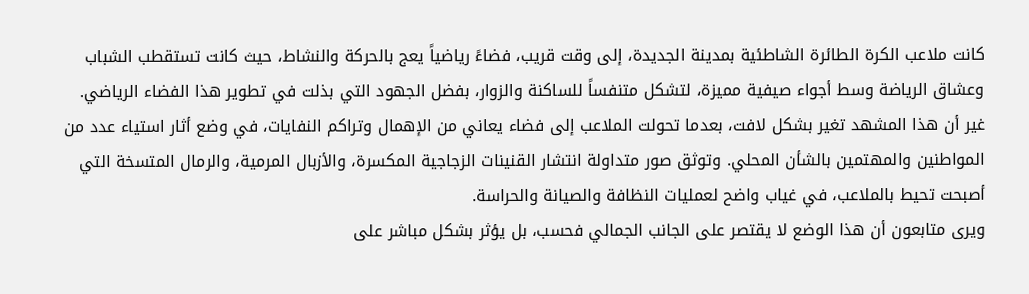كانت ملاعب الكرة الطائرة الشاطئية بمدينة الجديدة، إلى وقت قريب، فضاءً رياضياً يعج بالحركة والنشاط، حيث كانت تستقطب الشباب وعشاق الرياضة وسط أجواء صيفية مميزة، لتشكل متنفساً للساكنة والزوار، بفضل الجهود التي بذلت في تطوير هذا الفضاء الرياضي.
غير أن هذا المشهد تغير بشكل لافت، بعدما تحولت الملاعب إلى فضاء يعاني من الإهمال وتراكم النفايات، في وضع أثار استياء عدد من المواطنين والمهتمين بالشأن المحلي. وتوثق صور متداولة انتشار القنينات الزجاجية المكسرة، والأزبال المرمية، والرمال المتسخة التي أصبحت تحيط بالملاعب، في غياب واضح لعمليات النظافة والصيانة والحراسة.
ويرى متابعون أن هذا الوضع لا يقتصر على الجانب الجمالي فحسب، بل يؤثر بشكل مباشر على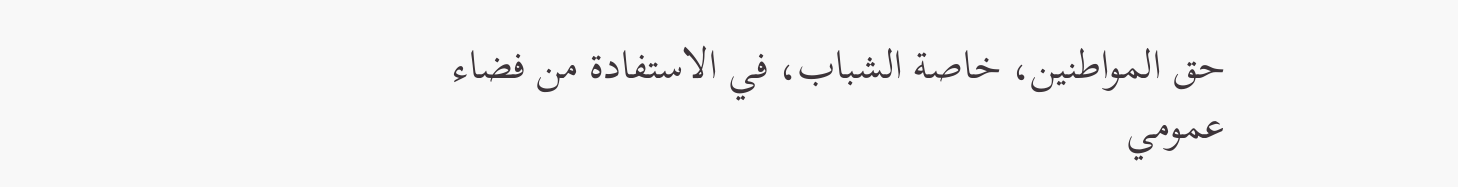حق المواطنين، خاصة الشباب، في الاستفادة من فضاء عمومي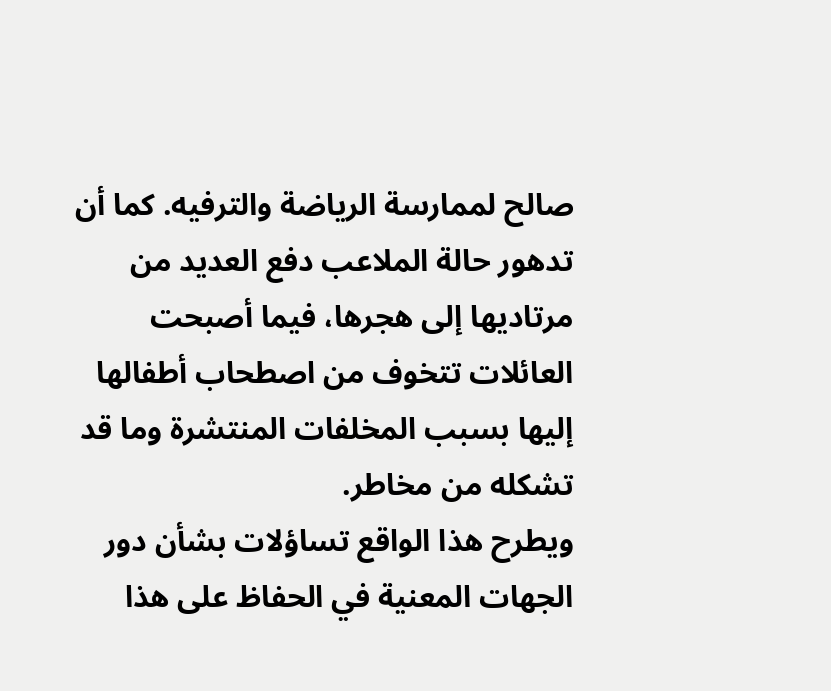صالح لممارسة الرياضة والترفيه. كما أن تدهور حالة الملاعب دفع العديد من مرتاديها إلى هجرها، فيما أصبحت العائلات تتخوف من اصطحاب أطفالها إليها بسبب المخلفات المنتشرة وما قد تشكله من مخاطر.
ويطرح هذا الواقع تساؤلات بشأن دور الجهات المعنية في الحفاظ على هذا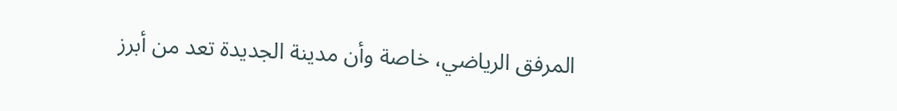المرفق الرياضي، خاصة وأن مدينة الجديدة تعد من أبرز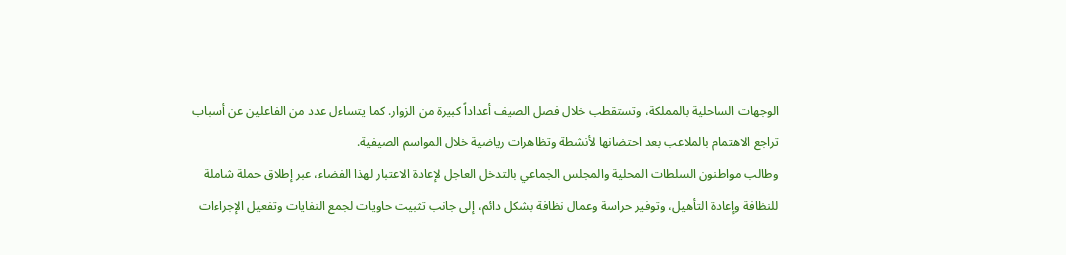الوجهات الساحلية بالمملكة، وتستقطب خلال فصل الصيف أعداداً كبيرة من الزوار. كما يتساءل عدد من الفاعلين عن أسباب تراجع الاهتمام بالملاعب بعد احتضانها لأنشطة وتظاهرات رياضية خلال المواسم الصيفية.
وطالب مواطنون السلطات المحلية والمجلس الجماعي بالتدخل العاجل لإعادة الاعتبار لهذا الفضاء، عبر إطلاق حملة شاملة للنظافة وإعادة التأهيل، وتوفير حراسة وعمال نظافة بشكل دائم، إلى جانب تثبيت حاويات لجمع النفايات وتفعيل الإجراءات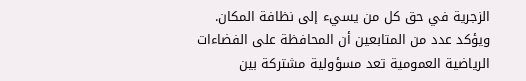الزجرية في حق كل من يسيء إلى نظافة المكان.
ويؤكد عدد من المتابعين أن المحافظة على الفضاءات الرياضية العمومية تعد مسؤولية مشتركة بين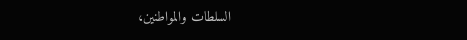السلطات والمواطنين،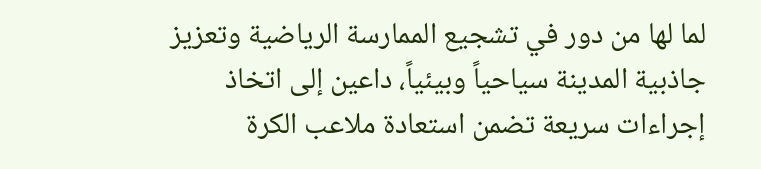لما لها من دور في تشجيع الممارسة الرياضية وتعزيز جاذبية المدينة سياحياً وبيئياً، داعين إلى اتخاذ إجراءات سريعة تضمن استعادة ملاعب الكرة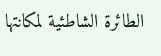الطائرة الشاطئية لمكانتها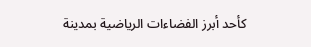كأحد أبرز الفضاءات الرياضية بمدينة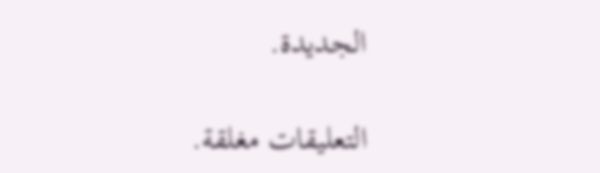الجديدة.

التعليقات مغلقة.